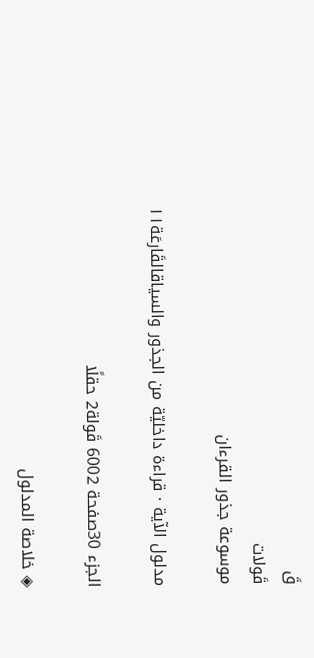قَ
قَولات
موسوعة جذور القرءان

مدلول الآية · قراءة داخليّة من الجذور والسياقالقَارعَة١١

الجزء 30صفحة 6002 قَولة2 حقلًا

◈ خلاصة المدلول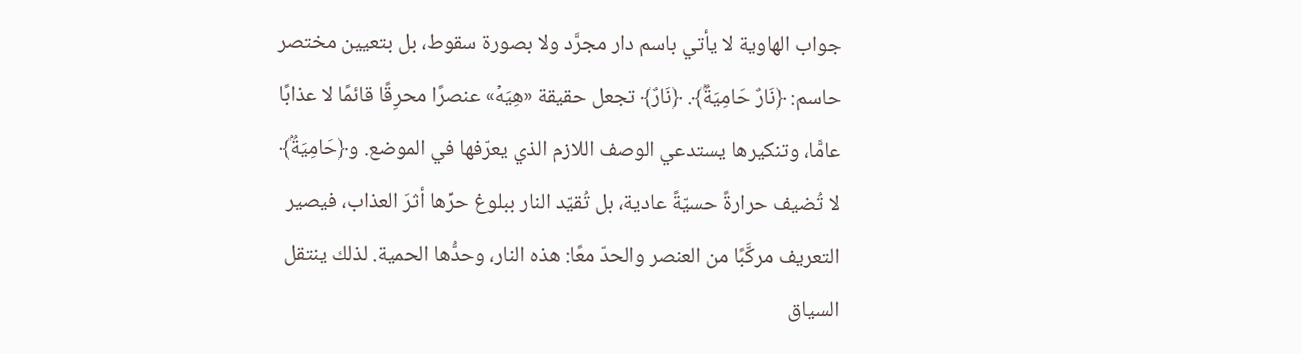جواب الهاوية لا يأتي باسم دار مجرَّد ولا بصورة سقوط، بل بتعيين مختصر حاسم: ﴿نَارٌ حَامِيَةُۢ﴾. ﴿نَارٌ﴾ تجعل حقيقة «هِيَهۡ» عنصرًا محرِقًا قائمًا لا عذابًا عامًّا، وتنكيرها يستدعي الوصف اللازم الذي يعرّفها في الموضع. و﴿حَامِيَةُۢ﴾ لا تُضيف حرارةً حسيّةً عادية، بل تُقيّد النار ببلوغ حرِّها أثرَ العذاب، فيصير التعريف مركَّبًا من العنصر والحدّ معًا: هذه النار، وحدُّها الحمية. لذلك ينتقل السياق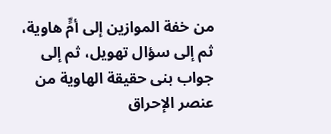من خفة الموازين إلى أمٍّ هاوية، ثم إلى سؤال تهويل، ثم إلى جواب بنى حقيقة الهاوية من عنصر الإحراق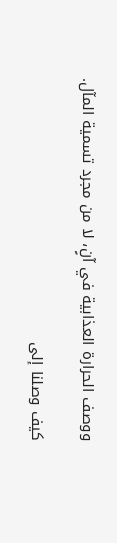ووصف الحرارة العذابية في آنٍ، لا من مجرد تسمية المآل.

كيف وصلنا إلى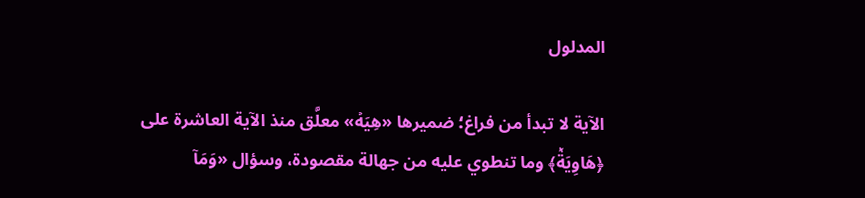المدلول

الآية لا تبدأ من فراغ؛ ضميرها «هِيَهۡ» معلَّق منذ الآية العاشرة على ﴿هَاوِيَةٞ﴾ وما تنطوي عليه من جهالة مقصودة، وسؤال «وَمَآ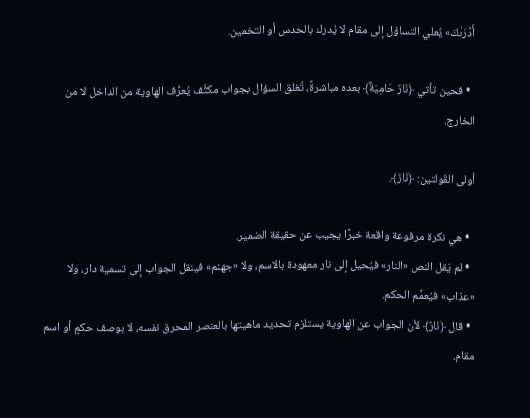أَدۡرَىٰكَ» يُعلي التساؤل إلى مقام لا يُدرك بالحدس أو التخمين.

  • فحين تأتي ﴿نَارٌ حَامِيَةُۢ﴾ بعده مباشرةً، تُغلق السؤال بجواب مكثَّف يُعرِّف الهاوية من الداخل لا من الخارج.

أولى القَولتين: ﴿نَارٌ﴾.

  • هي نكرة مرفوعة واقعة خبرًا يجيب عن حقيقة الضمير.
  • لم يَقل النص «النار» فيُحيل إلى نار معهودة بالاسم، ولا «جهنم» فينقل الجواب إلى تسمية دار، ولا «عذاب» فيُعمِّم الحكم.
  • قال ﴿نَارٌ﴾ لأن الجواب عن الهاوية يستلزم تحديد ماهيتها بالعنصر المحرق نفسه، لا بوصف حكمٍ أو اسم مقام.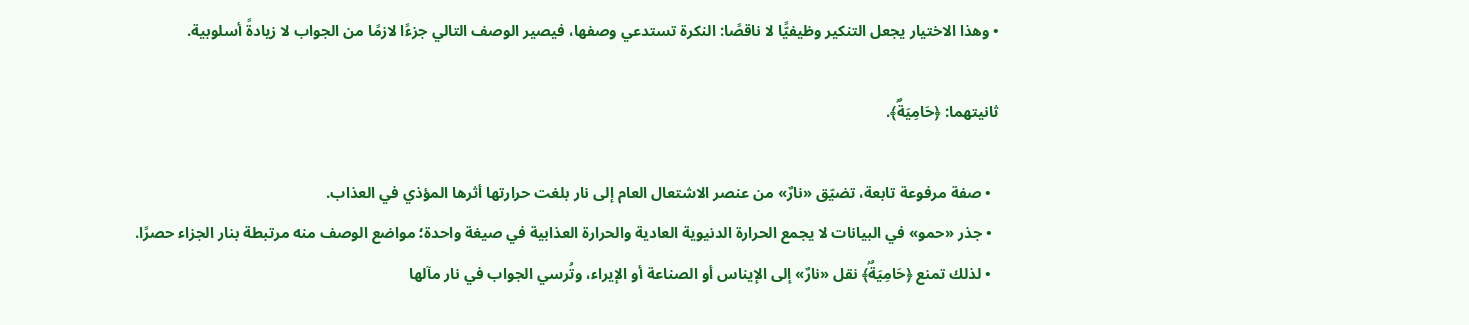• وهذا الاختيار يجعل التنكير وظيفيًّا لا ناقصًا: النكرة تستدعي وصفها، فيصير الوصف التالي جزءًا لازمًا من الجواب لا زيادةً أسلوبية.

ثانيتهما: ﴿حَامِيَةُۢ﴾.

  • صفة مرفوعة تابعة، تضيّق «نارٌ» من عنصر الاشتعال العام إلى نار بلغت حرارتها أثرها المؤذي في العذاب.
  • جذر «حمو» في البيانات لا يجمع الحرارة الدنيوية العادية والحرارة العذابية في صيغة واحدة؛ مواضع الوصف منه مرتبطة بنار الجزاء حصرًا.
  • لذلك تمنع ﴿حَامِيَةُۢ﴾ نقل «نارٌ» إلى الإيناس أو الصناعة أو الإيراء، وتُرسي الجواب في نار مآلها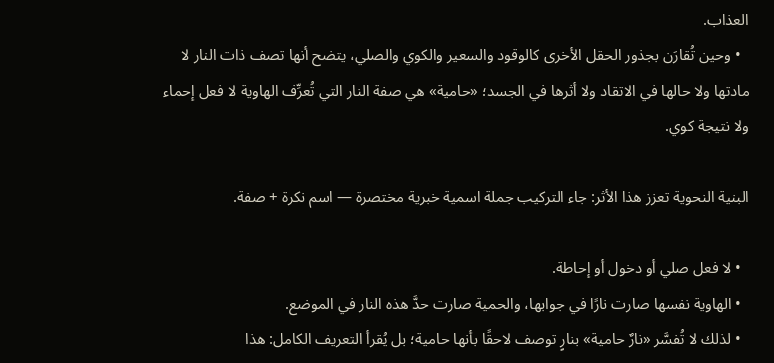العذاب.
  • وحين تُقارَن بجذور الحقل الأخرى كالوقود والسعير والكوي والصلي، يتضح أنها تصف ذات النار لا مادتها ولا حالها في الاتقاد ولا أثرها في الجسد؛ «حامية» هي صفة النار التي تُعرِّف الهاوية لا فعل إحماء ولا نتيجة كوي.

البنية النحوية تعزز هذا الأثر: جاء التركيب جملة اسمية خبرية مختصرة — اسم نكرة + صفة.

  • لا فعل صلي أو دخول أو إحاطة.
  • الهاوية نفسها صارت نارًا في جوابها، والحمية صارت حدَّ هذه النار في الموضع.
  • لذلك لا تُفسَّر «نارٌ حامية» بنارٍ توصف لاحقًا بأنها حامية؛ بل يُقرأ التعريف الكامل: هذا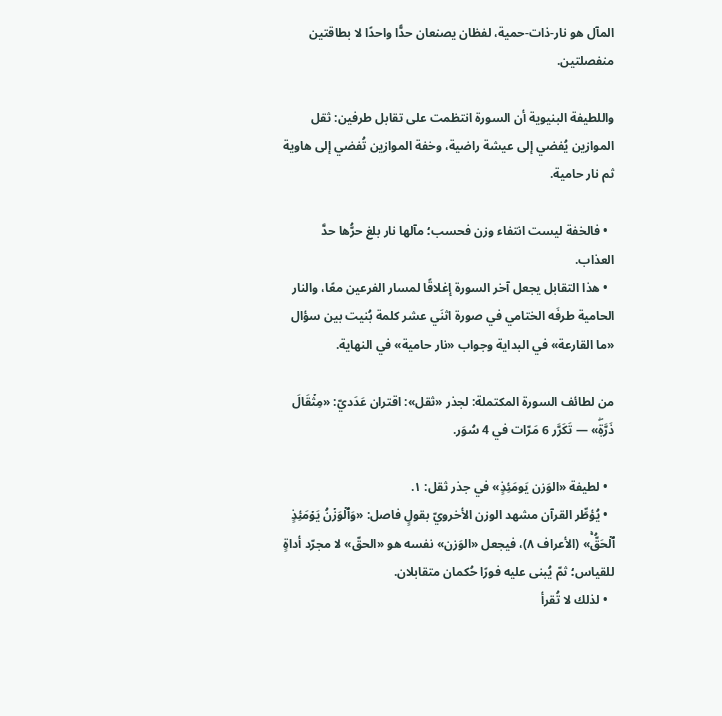المآل هو نار-ذات-حمية، لفظان يصنعان حدًّا واحدًا لا بطاقتين منفصلتين.

واللطيفة البنيوية أن السورة انتظمت على تقابل طرفين: ثقل الموازين يُفضي إلى عيشة راضية، وخفة الموازين تُفضي إلى هاوية ثم نار حامية.

  • فالخفة ليست انتفاء وزن فحسب؛ مآلها نار بلغ حرُّها حدَّ العذاب.
  • هذا التقابل يجعل آخر السورة إغلاقًا لمسار الفرعين معًا، والنار الحامية طرفَه الختامي في صورة اثنَي عشر كلمة بُنيت بين سؤال «ما القارعة» في البداية وجواب «نار حامية» في النهاية.

من لطائف السورة المكتملة: لجذر «ثقل»: اقتران عَدَديّ: «مِثۡقَالَ ذَرَّةٖۖ» — تَكَرَّر 6 مَرّات في 4 سُوَر.

  • لطيفة «الوَزن يَومَئِذٍ» في جذر ثقل: ١.
  • يُؤطِّر القرآن مشهد الوزن الأخرويّ بقولٍ فاصل: «وَٱلۡوَزۡنُ يَوۡمَئِذٍ ٱلۡحَقُّۚ» (الأعراف ٨)، فيجعل «الوَزن» نفسه هو «الحقّ» لا مجرّد أداةٍ للقياس؛ ثمّ يُبنى عليه فورًا حُكمان متقابلان.
  • لذلك لا تُقرأ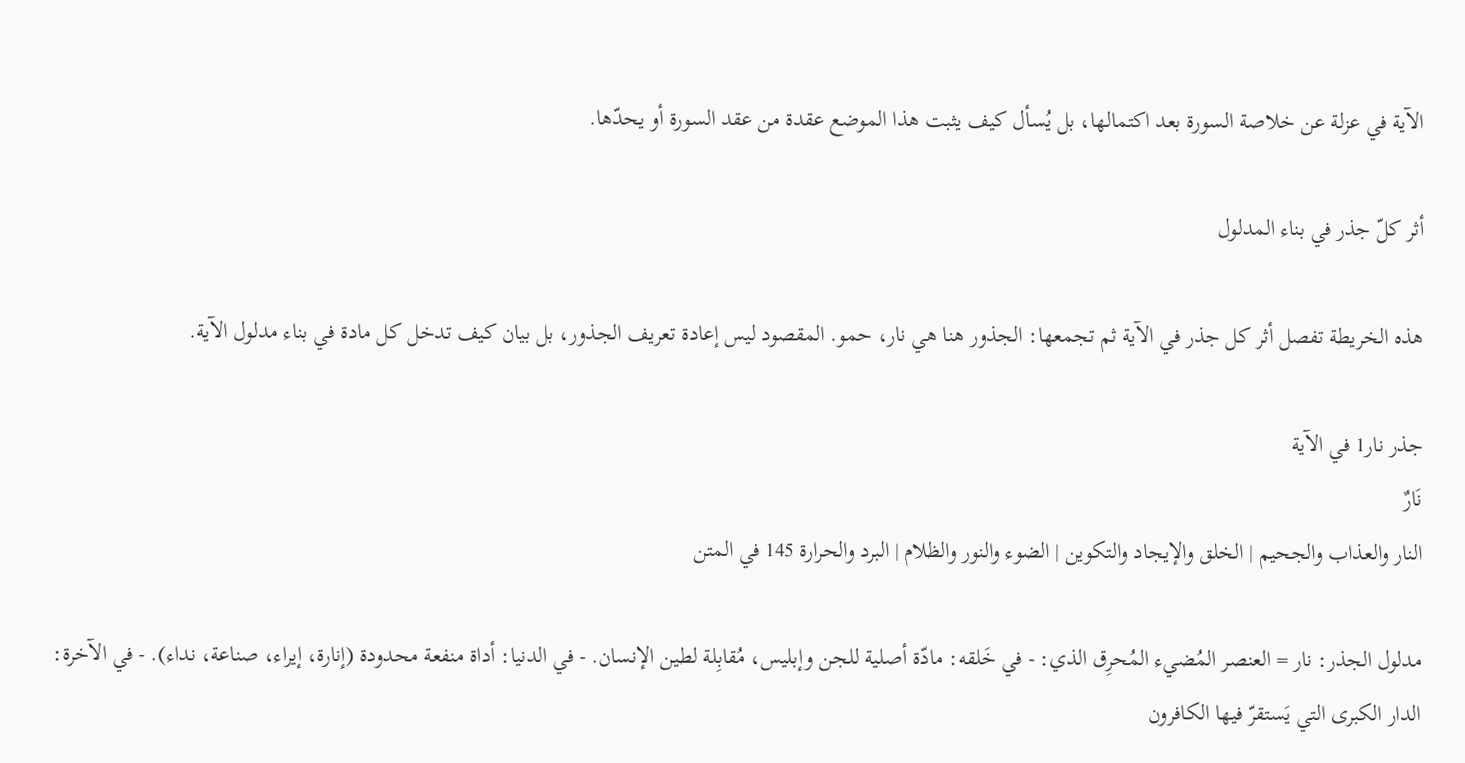الآية في عزلة عن خلاصة السورة بعد اكتمالها، بل يُسأل كيف يثبت هذا الموضع عقدة من عقد السورة أو يحدّها.

أثر كلّ جذر في بناء المدلول

هذه الخريطة تفصل أثر كل جذر في الآية ثم تجمعها: الجذور هنا هي نار، حمو. المقصود ليس إعادة تعريف الجذور، بل بيان كيف تدخل كل مادة في بناء مدلول الآية.

جذر نار1 في الآية
نَارٌ
النار والعذاب والجحيم | الخلق والإيجاد والتكوين | الضوء والنور والظلام | البرد والحرارة 145 في المتن

مدلول الجذر: نار = العنصر المُضيء المُحرِق الذي: - في خَلقه: مادّة أصلية للجن وإبليس، مُقابِلة لطين الإنسان. - في الدنيا: أداة منفعة محدودة (إنارة، إيراء، صناعة، نداء). - في الآخرة: الدار الكبرى التي يَستقرّ فيها الكافرون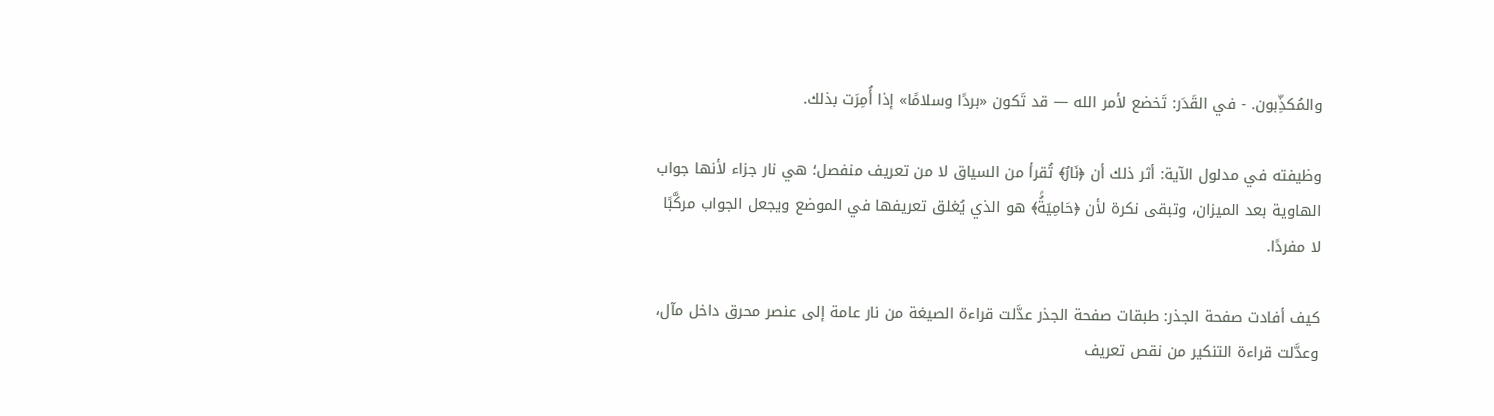والمُكذِّبون. - في القَدَر: تَخضع لأمر الله — قد تَكون «بردًا وسلامًا» إذا أُمِرَت بذلك.

وظيفته في مدلول الآية: أثر ذلك أن ﴿نَارٌ﴾ تُقرأ من السياق لا من تعريف منفصل؛ هي نار جزاء لأنها جواب الهاوية بعد الميزان، وتبقى نكرة لأن ﴿حَامِيَةُۢ﴾ هو الذي يُغلق تعريفها في الموضع ويجعل الجواب مركَّبًا لا مفردًا.

كيف أفادت صفحة الجذر: طبقات صفحة الجذر عدَّلت قراءة الصيغة من نار عامة إلى عنصر محرق داخل مآل، وعدَّلت قراءة التنكير من نقص تعريف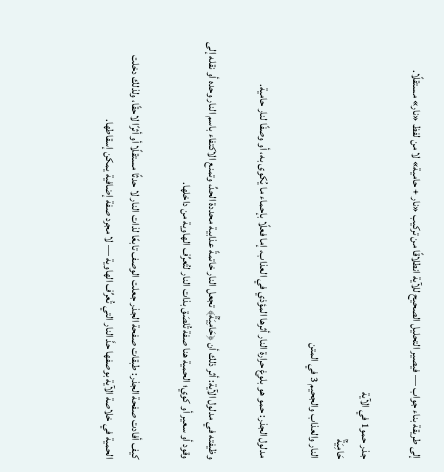إلى طريقة بناء جواب — فيصير التحليل الصحيح للآية انطلاقًا من تركيب «نار + حامية» لا من لفظ «نار» مستقلًا.

جذر حمو1 في الآية
حَامِيَةُۢ
النار والعذاب والجحيم 3 في المتن

مدلول الجذر: حمو هو بلوغ حرارة النار أثرها المؤذي في العذاب، إما فعلًا بإحماء ما يُكوى به، أو وصفًا لنار حامية.

وظيفته في مدلول الآية: أثر ذلك أن ﴿حَامِيَةُۢ﴾ تجعل النار خاتمةً عذابية محددة الحدِّ، وتمنع الاكتفاء باسم النار وحده أو نقله إلى وقود أو سعير أو كوي؛ الحمية هنا صفة تُلصَق بذات النار لتُعرِّف الهاوية من داخلها.

كيف أفادت صفحة الجذر: طبقات صفحة الجذر جعلت الوصف تابعًا لذات النار لا حدثًا مستقلًا أو أثرًا لاحقًا، ولذلك دخلت الحمية في خلاصة الآية بوصفها حدَّ النار التي تُعرِّف الهاوية — لا مجرد صفة إضافية يمكن إسقاطها.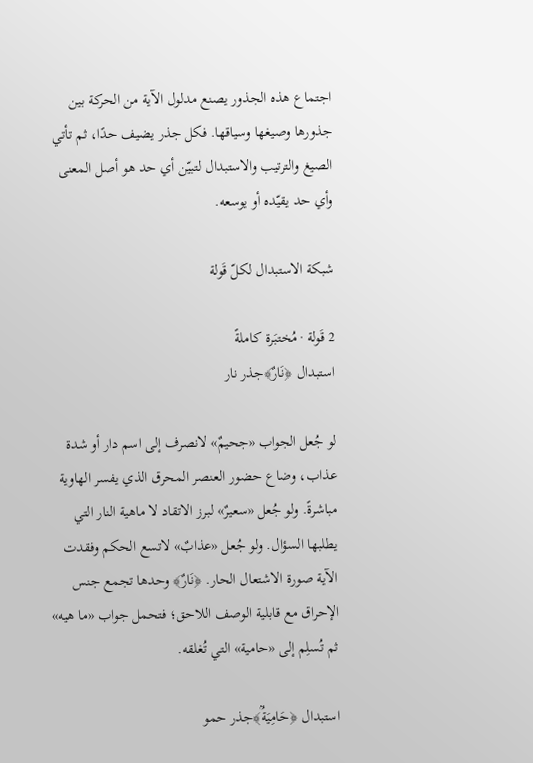اجتماع هذه الجذور يصنع مدلول الآية من الحركة بين جذورها وصيغها وسياقها. فكل جذر يضيف حدًا، ثم تأتي الصيغ والترتيب والاستبدال لتبيّن أي حد هو أصل المعنى وأي حد يقيّده أو يوسعه.

شبكة الاستبدال لكلّ قَولة

2 قَولة · مُختبَرة كاملةً
استبدال ﴿نَارٌ﴾جذر نار

لو جُعل الجواب «جحيمٌ» لانصرف إلى اسم دار أو شدة عذاب، وضاع حضور العنصر المحرق الذي يفسر الهاوية مباشرةً. ولو جُعل «سعيرٌ» لبرز الاتقاد لا ماهية النار التي يطلبها السؤال. ولو جُعل «عذابٌ» لاتسع الحكم وفقدت الآية صورة الاشتعال الحار. ﴿نَارٌ﴾ وحدها تجمع جنس الإحراق مع قابلية الوصف اللاحق؛ فتحمل جواب «ما هيه» ثم تُسلِم إلى «حامية» التي تُغلقه.

استبدال ﴿حَامِيَةُۢ﴾جذر حمو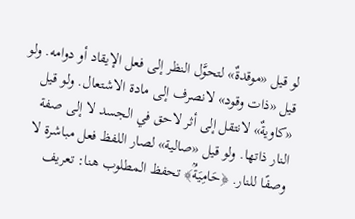لو قيل «موقدةٌ» لتحوَّل النظر إلى فعل الإيقاد أو دوامه. ولو قيل «ذات وقود» لانصرف إلى مادة الاشتعال. ولو قيل «كاويةٌ» لانتقل إلى أثر لاحق في الجسد لا إلى صفة النار ذاتها. ولو قيل «صالية» لصار اللفظ فعل مباشرة لا وصفًا للنار. ﴿حَامِيَةُۢ﴾ تحفظ المطلوب هنا: تعريف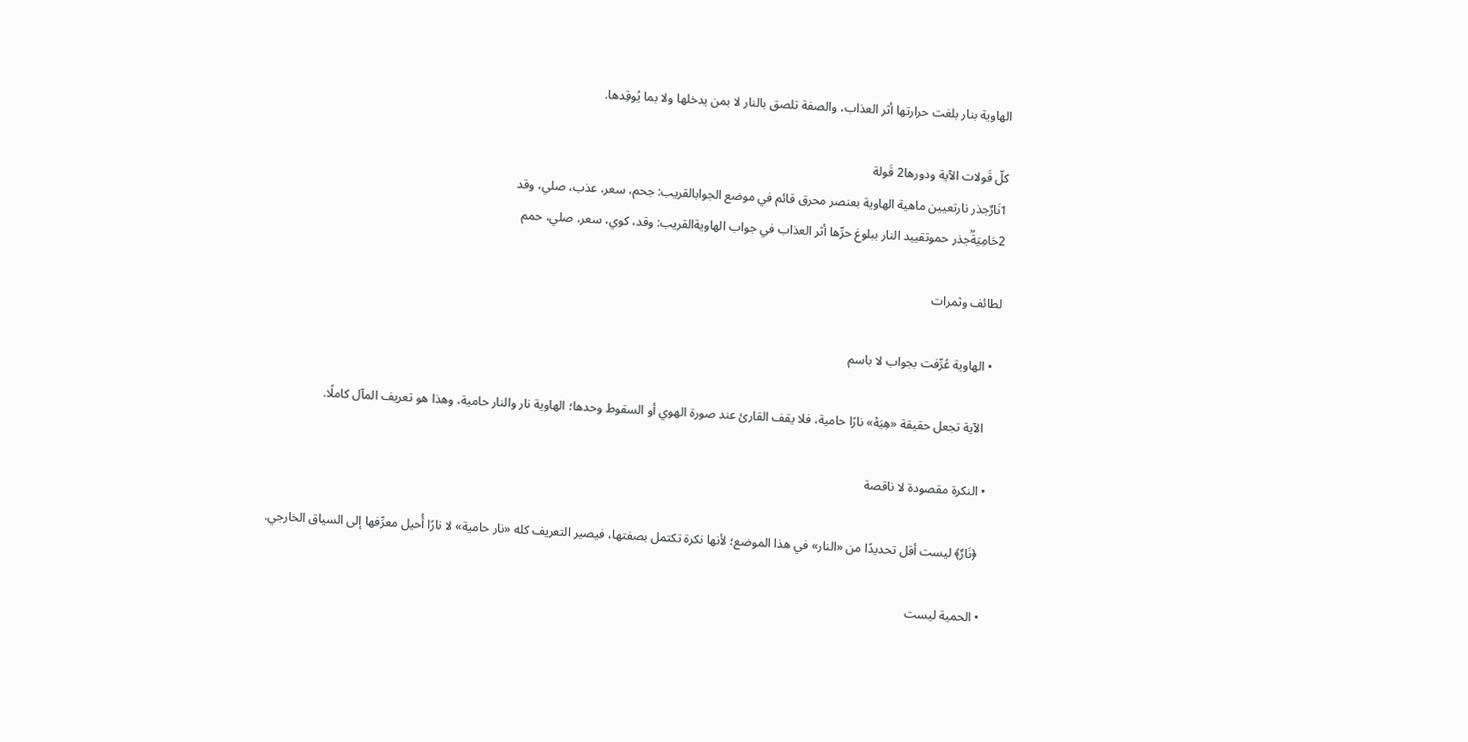الهاوية بنار بلغت حرارتها أثر العذاب، والصفة تلصق بالنار لا بمن يدخلها ولا بما يُوقِدها.

كلّ قَولات الآية ودورها2 قَولة
1نَارٌجذر نارتعيين ماهية الهاوية بعنصر محرق قائم في موضع الجوابالقريب: جحم، سعر، عذب، صلي، وقد
2حَامِيَةُۢجذر حموتقييد النار ببلوغ حرِّها أثر العذاب في جواب الهاويةالقريب: وقد، كوي، سعر، صلي، حمم

لطائف وثمرات

  • الهاوية عُرِّفت بجواب لا باسم

    الآية تجعل حقيقة «هِيَهۡ» نارًا حامية، فلا يقف القارئ عند صورة الهوي أو السقوط وحدها؛ الهاوية نار والنار حامية، وهذا هو تعريف المآل كاملًا.

  • النكرة مقصودة لا ناقصة

    ﴿نَارٌ﴾ ليست أقل تحديدًا من «النار» في هذا الموضع؛ لأنها نكرة تكتمل بصفتها، فيصير التعريف كله «نار حامية» لا نارًا أُحيل معرِّفها إلى السياق الخارجي.

  • الحمية ليست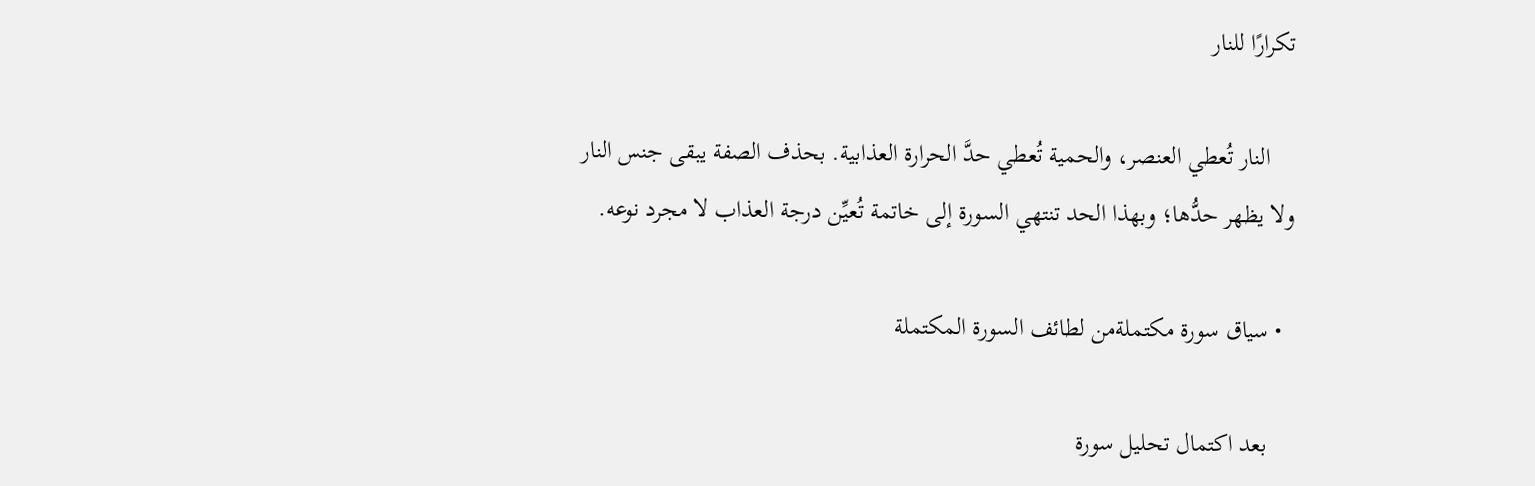تكرارًا للنار

    النار تُعطي العنصر، والحمية تُعطي حدَّ الحرارة العذابية. بحذف الصفة يبقى جنس النار ولا يظهر حدُّها؛ وبهذا الحد تنتهي السورة إلى خاتمة تُعيِّن درجة العذاب لا مجرد نوعه.

  • سياق سورة مكتملةمن لطائف السورة المكتملة

    بعد اكتمال تحليل سورة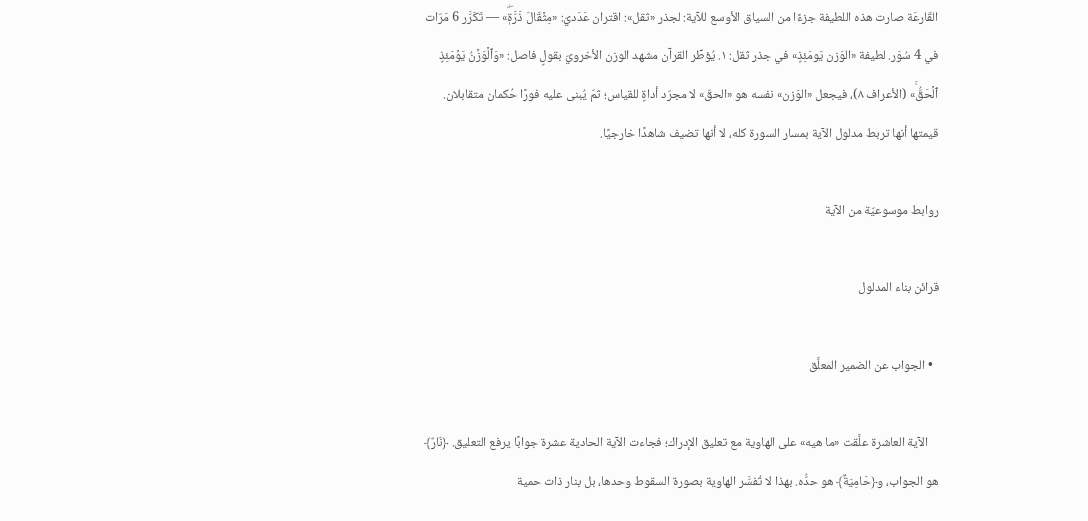القَارعَة صارت هذه اللطيفة جزءًا من السياق الأوسع للآية: لجذر «ثقل»: اقتران عَدَديّ: «مِثۡقَالَ ذَرَّةٖۖ» — تَكَرَّر 6 مَرّات في 4 سُوَر. لطيفة «الوَزن يَومَئِذٍ» في جذر ثقل: ١. يُؤطِّر القرآن مشهد الوزن الأخرويّ بقولٍ فاصل: «وَٱلۡوَزۡنُ يَوۡمَئِذٍ ٱلۡحَقُّۚ» (الأعراف ٨)، فيجعل «الوَزن» نفسه هو «الحقّ» لا مجرّد أداةٍ للقياس؛ ثمّ يُبنى عليه فورًا حُكمان متقابلان. قيمتها أنها تربط مدلول الآية بمسار السورة كله، لا أنها تضيف شاهدًا خارجيًا.

روابط موسوعيّة من الآية

قرائن بناء المدلول

  • الجواب عن الضمير المعلَّق

    الآية العاشرة علَّقت «ما هيه» على الهاوية مع تعليق الإدراك؛ فجاءت الآية الحادية عشرة جوابًا يرفع التعليق. ﴿نَارٌ﴾ هو الجواب، و﴿حَامِيَةُۢ﴾ هو حدُّه. بهذا لا تُفسَّر الهاوية بصورة السقوط وحدها، بل بنار ذات حمية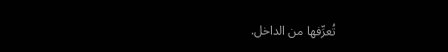تُعرِّفها من الداخل.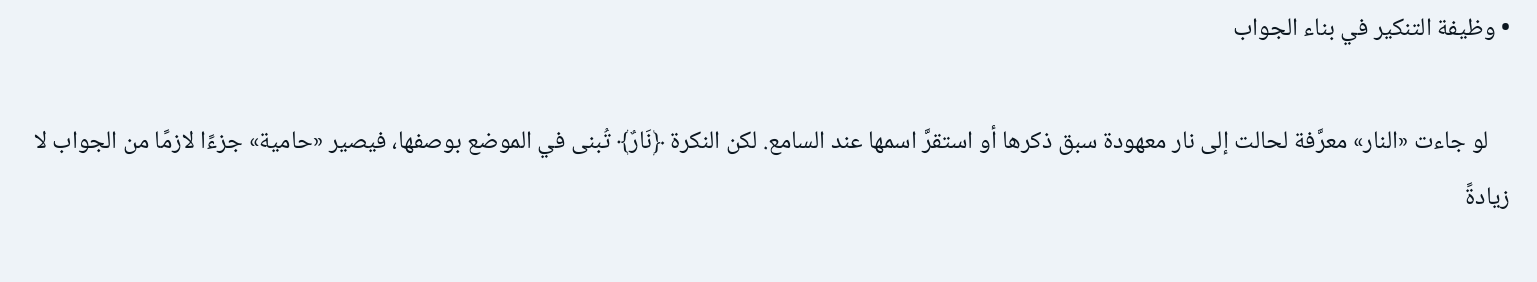• وظيفة التنكير في بناء الجواب

    لو جاءت «النار» معرَّفة لحالت إلى نار معهودة سبق ذكرها أو استقرَّ اسمها عند السامع. لكن النكرة ﴿نَارٌ﴾ تُبنى في الموضع بوصفها، فيصير «حامية» جزءًا لازمًا من الجواب لا زيادةً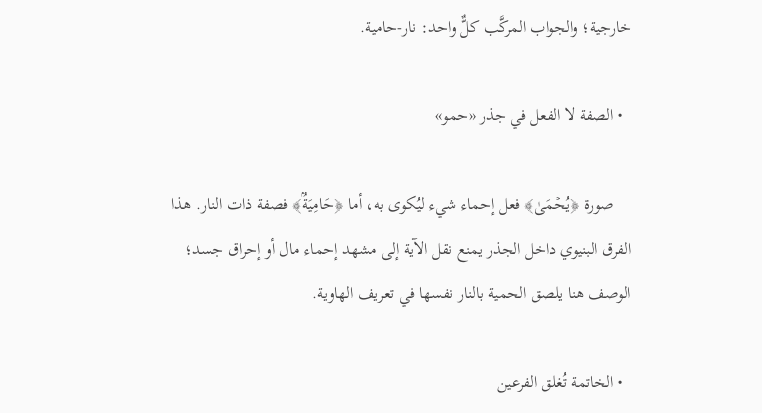خارجية؛ والجواب المركَّب كلٌّ واحد: نار-حامية.

  • الصفة لا الفعل في جذر «حمو»

    صورة ﴿يُحۡمَىٰ﴾ فعل إحماء شيء ليُكوى به، أما ﴿حَامِيَةُۢ﴾ فصفة ذات النار. هذا الفرق البنيوي داخل الجذر يمنع نقل الآية إلى مشهد إحماء مال أو إحراق جسد؛ الوصف هنا يلصق الحمية بالنار نفسها في تعريف الهاوية.

  • الخاتمة تُغلق الفرعين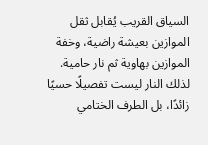السياق القريب يُقابل ثقل الموازين بعيشة راضية، وخفة الموازين بهاوية ثم نار حامية. لذلك النار ليست تفصيلًا حسيًا زائدًا، بل الطرف الختامي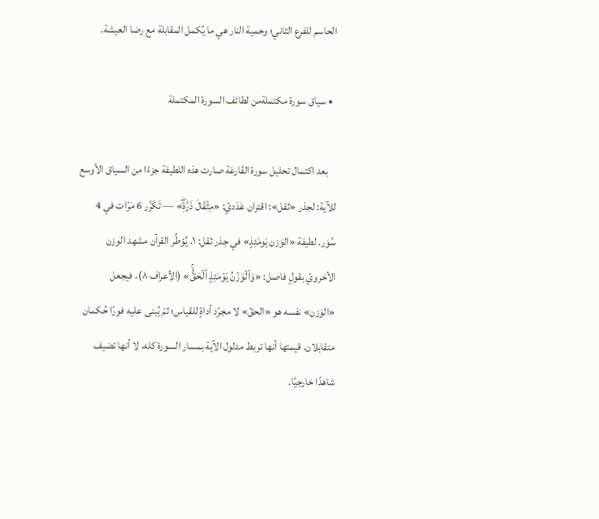الحاسم للفرع الثاني؛ وحمية النار هي ما يُكمل المقابلة مع رضا العيشة.

  • سياق سورة مكتملةمن لطائف السورة المكتملة

    بعد اكتمال تحليل سورة القَارعَة صارت هذه اللطيفة جزءًا من السياق الأوسع للآية: لجذر «ثقل»: اقتران عَدَديّ: «مِثۡقَالَ ذَرَّةٖۖ» — تَكَرَّر 6 مَرّات في 4 سُوَر. لطيفة «الوَزن يَومَئِذٍ» في جذر ثقل: ١. يُؤطِّر القرآن مشهد الوزن الأخرويّ بقولٍ فاصل: «وَٱلۡوَزۡنُ يَوۡمَئِذٍ ٱلۡحَقُّۚ» (الأعراف ٨)، فيجعل «الوَزن» نفسه هو «الحقّ» لا مجرّد أداةٍ للقياس؛ ثمّ يُبنى عليه فورًا حُكمان متقابلان. قيمتها أنها تربط مدلول الآية بمسار السورة كله، لا أنها تضيف شاهدًا خارجيًا.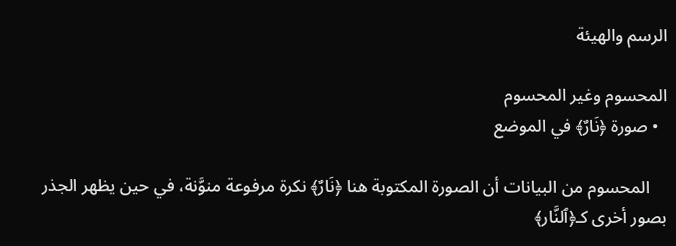الرسم والهيئة

المحسوم وغير المحسوم
  • صورة ﴿نَارٌ﴾ في الموضع

    المحسوم من البيانات أن الصورة المكتوبة هنا ﴿نَارٌ﴾ نكرة مرفوعة منوَّنة، في حين يظهر الجذر بصور أخرى كـ﴿ٱلنَّار﴾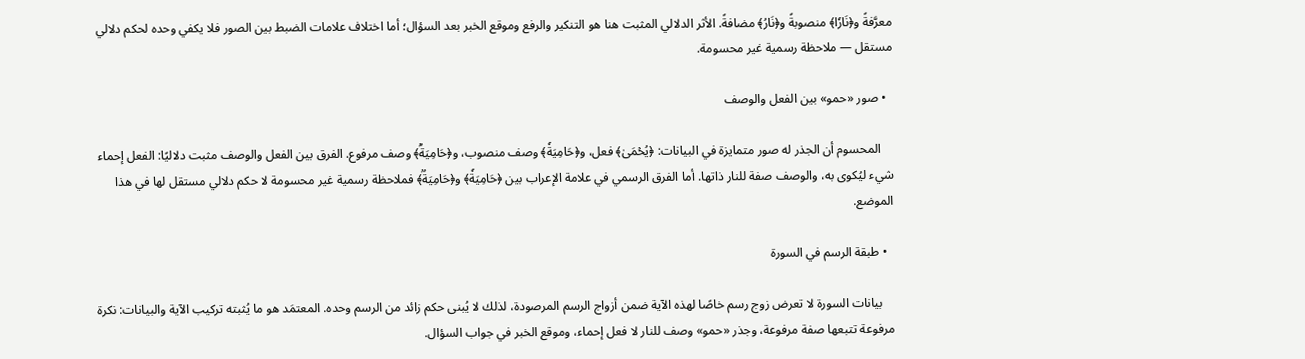معرَّفةً و﴿نَارٗا﴾ منصوبةً و﴿نَارُ﴾ مضافةً. الأثر الدلالي المثبت هنا هو التنكير والرفع وموقع الخبر بعد السؤال؛ أما اختلاف علامات الضبط بين الصور فلا يكفي وحده لحكم دلالي مستقل — ملاحظة رسمية غير محسومة.

  • صور «حمو» بين الفعل والوصف

    المحسوم أن الجذر له صور متمايزة في البيانات: ﴿يُحۡمَىٰ﴾ فعل، و﴿حَامِيَةٗ﴾ وصف منصوب، و﴿حَامِيَةُۢ﴾ وصف مرفوع. الفرق بين الفعل والوصف مثبت دلاليًا: الفعل إحماء شيء ليُكوى به، والوصف صفة للنار ذاتها. أما الفرق الرسمي في علامة الإعراب بين ﴿حَامِيَةٗ﴾ و﴿حَامِيَةُۢ﴾ فملاحظة رسمية غير محسومة لا حكم دلالي مستقل لها في هذا الموضع.

  • طبقة الرسم في السورة

    بيانات السورة لا تعرض زوج رسم خاصًا لهذه الآية ضمن أزواج الرسم المرصودة، لذلك لا يُبنى حكم زائد من الرسم وحده. المعتمَد هو ما يُثبته تركيب الآية والبيانات: نكرة مرفوعة تتبعها صفة مرفوعة، وجذر «حمو» وصف للنار لا فعل إحماء، وموقع الخبر في جواب السؤال.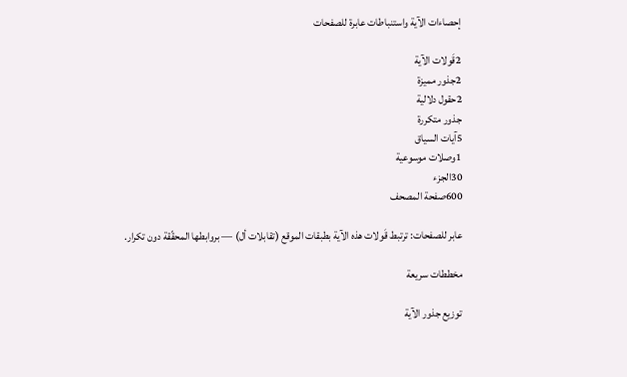إحصاءات الآية واستنباطات عابرة للصفحات

2قَولات الآية
2جذور مميزة
2حقول دلالية
جذور متكررة
5آيات السياق
1وصلات موسوعية
30الجزء
600صفحة المصحف

عابر للصفحات: ترتبط قَولات هذه الآية بطبقات الموقع (تقابلات أل) — بروابطها المحقّقة دون تكرار.

مخططات سريعة

توزيع جذور الآية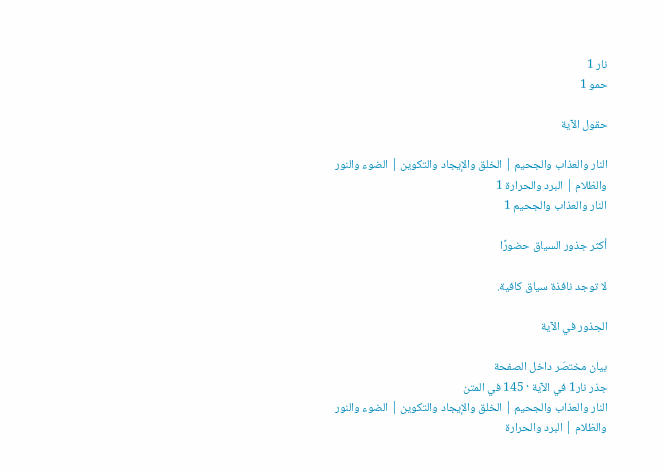نار 1
حمو 1

حقول الآية

النار والعذاب والجحيم | الخلق والإيجاد والتكوين | الضوء والنور والظلام | البرد والحرارة 1
النار والعذاب والجحيم 1

أكثر جذور السياق حضورًا

لا توجد نافذة سياق كافية.

الجذور في الآية

بيان مختصَر داخل الصفحة
جذر نار1 في الآية · 145 في المتن
النار والعذاب والجحيم | الخلق والإيجاد والتكوين | الضوء والنور والظلام | البرد والحرارة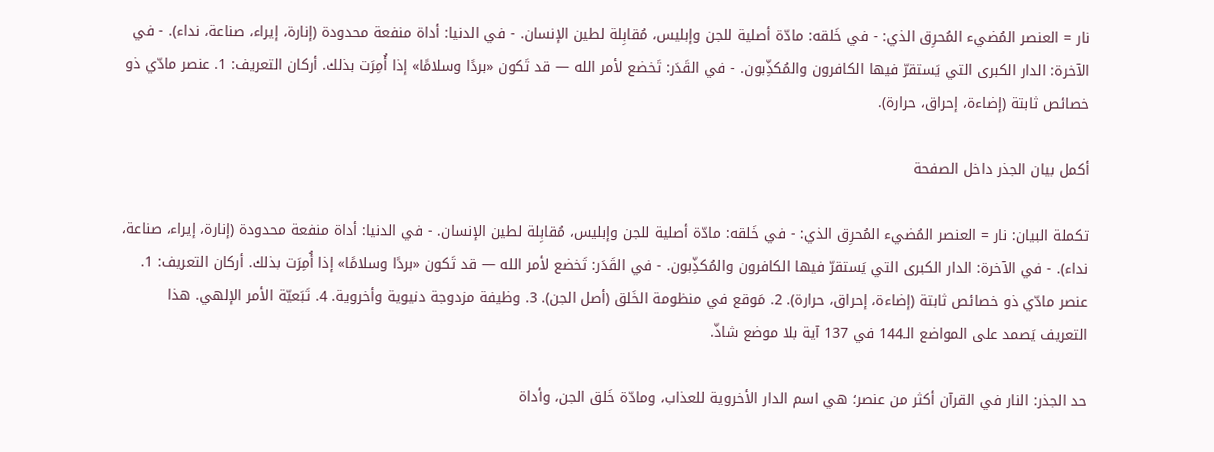نار = العنصر المُضيء المُحرِق الذي: - في خَلقه: مادّة أصلية للجن وإبليس، مُقابِلة لطين الإنسان. - في الدنيا: أداة منفعة محدودة (إنارة، إيراء، صناعة، نداء). - في الآخرة: الدار الكبرى التي يَستقرّ فيها الكافرون والمُكذِّبون. - في القَدَر: تَخضع لأمر الله — قد تَكون «بردًا وسلامًا» إذا أُمِرَت بذلك. أركان التعريف: 1. عنصر مادّي ذو خصائص ثابتة (إضاءة، إحراق، حرارة).

أكمل بيان الجذر داخل الصفحة

تكملة البيان: نار = العنصر المُضيء المُحرِق الذي: - في خَلقه: مادّة أصلية للجن وإبليس، مُقابِلة لطين الإنسان. - في الدنيا: أداة منفعة محدودة (إنارة، إيراء، صناعة، نداء). - في الآخرة: الدار الكبرى التي يَستقرّ فيها الكافرون والمُكذِّبون. - في القَدَر: تَخضع لأمر الله — قد تَكون «بردًا وسلامًا» إذا أُمِرَت بذلك. أركان التعريف: 1. عنصر مادّي ذو خصائص ثابتة (إضاءة، إحراق، حرارة). 2. مَوقع في منظومة الخَلق (أصل الجن). 3. وظيفة مزدوجة دنيوية وأخروية. 4. تَبَعيّة الأمر الإلهي. هذا التعريف يَصمد على المواضع الـ144 في 137 آية بلا موضع شاذّ.

حد الجذر: النار في القرآن أكثر من عنصر؛ هي اسم الدار الأخروية للعذاب، ومادّة خَلق الجن، وأداة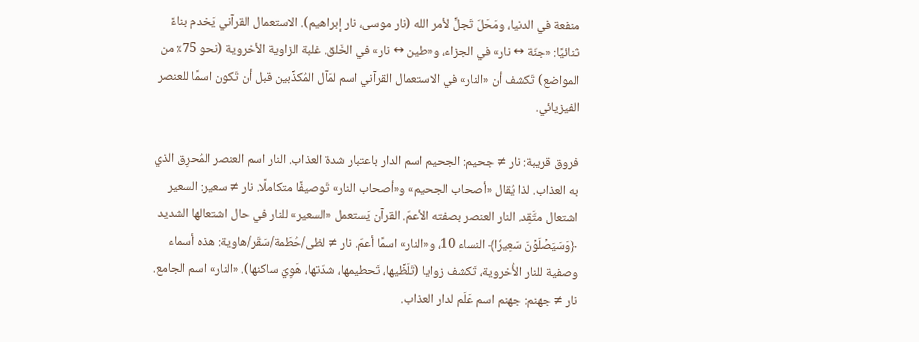منفعة في الدنيا، ومَحَلّ تَجلٍّ لأمر الله (نار موسى، نار إبراهيم). الاستعمال القرآني يَخدم بناءً ثنائيًا: «جنّة ↔ نار» في الجزاء، و«طين ↔ نار» في الخَلق. غلبة الزاوية الأخروية (نحو 75٪ من المواضع) تَكشف أن «النار» في الاستعمال القرآني اسم لمَآل المُكذِّبين قبل أن تَكون اسمًا للعنصر الفيزيائي.

فروق قريبة: نار ≠ جحيم: الجحيم اسم الدار باعتبار شدة العذاب. النار اسم العنصر المُحرِق الذي به العذاب. لذا يُقال «أصحاب الجحيم» و«أصحاب النار» تَوصيفًا متكاملًا. نار ≠ سعير: السعير اشتعال متَّقِد. النار العنصر بصفته الأعمّ. القرآن يَستعمل «السعير» للنار في حال اشتعالها الشديد ﴿وَسَيَصۡلَوۡنَ سَعِيرٗا﴾ النساء 10، و«النار» اسمًا أعمّ. نار ≠ لظى/حُطَمة/سَقَر/هاوية: هذه أسماء وصفية للنار الأُخروية، تَكشف زوايا (تَلَظِّيها، تَحطيمها، شدّتها، هَوِيّ ساكنها). «النار» اسم الجامع. نار ≠ جهنم: جهنم اسم عَلَم لدار العذاب.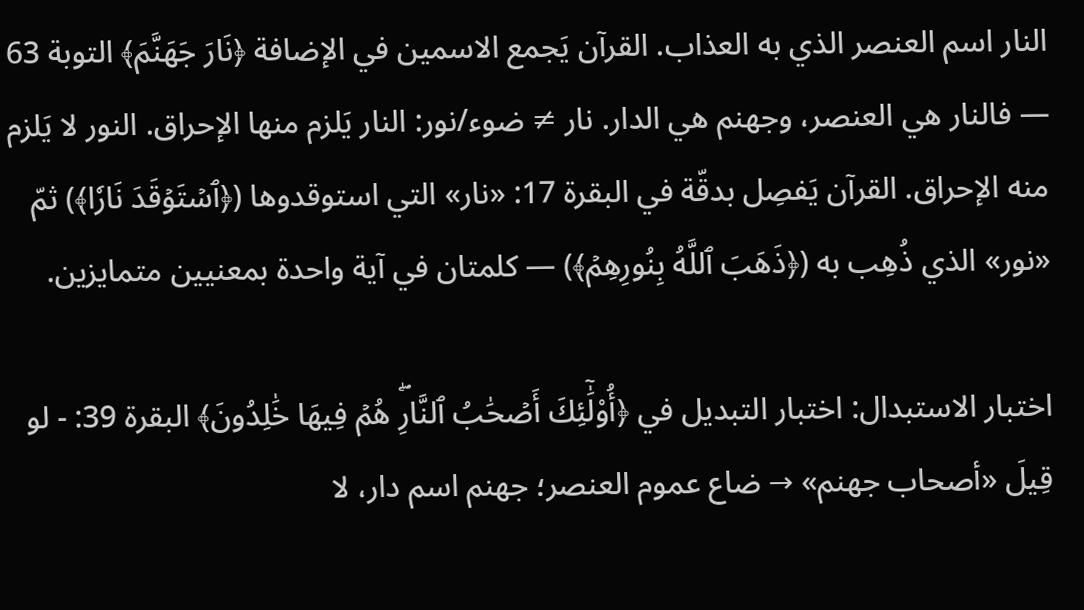النار اسم العنصر الذي به العذاب. القرآن يَجمع الاسمين في الإضافة ﴿نَارَ جَهَنَّمَ﴾ التوبة 63 — فالنار هي العنصر، وجهنم هي الدار. نار ≠ ضوء/نور: النار يَلزم منها الإحراق. النور لا يَلزم منه الإحراق. القرآن يَفصِل بدقّة في البقرة 17: «نار» التي استوقدوها (﴿ٱسۡتَوۡقَدَ نَارٗا﴾) ثمّ «نور» الذي ذُهِب به (﴿ذَهَبَ ٱللَّهُ بِنُورِهِمۡ﴾) — كلمتان في آية واحدة بمعنيين متمايزين.

اختبار الاستبدال: اختبار التبديل في ﴿أُوْلَٰٓئِكَ أَصۡحَٰبُ ٱلنَّارِۖ هُمۡ فِيهَا خَٰلِدُونَ﴾ البقرة 39: - لو قِيلَ «أصحاب جهنم» → ضاع عموم العنصر؛ جهنم اسم دار، لا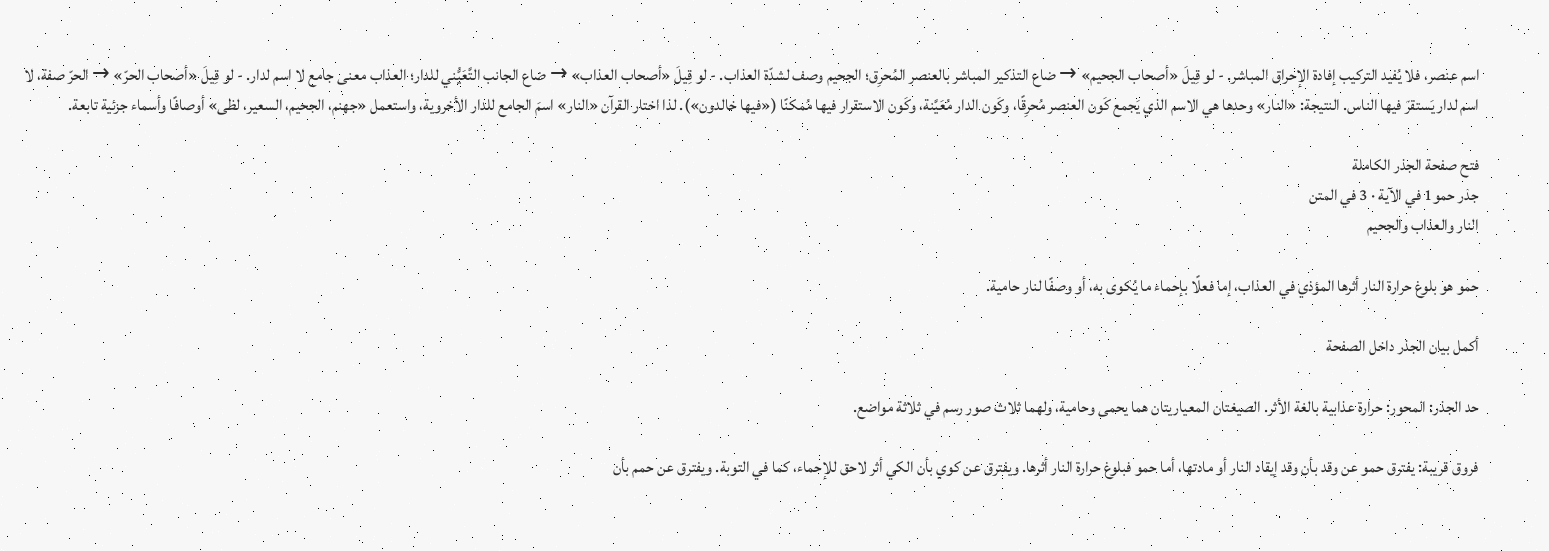اسم عنصر، فلا يُفيد التركيب إفادة الإحراق المباشر. - لو قِيلَ «أصحاب الجحيم» → ضاع التذكير المباشر بالعنصر المُحرِق؛ الجحيم وصف لشدّة العذاب. - لو قِيلَ «أصحاب العذاب» → ضاع الجانب التَّعَيُّني للدار؛ العذاب معنى جامع لا اسم لدار. - لو قِيلَ «أصحاب الحرّ» → الحرّ صفة، لا اسم لدار يَستقرّ فيها الناس. النتيجة: «النار» وحدها هي الاسم الذي يَجمع كَون العنصر مُحرِقًا، وكَون الدار مُعَيَّنة، وكَون الاستقرار فيها مُمكنًا («فيها خالدون»). لذا اختار القرآن «النار» اسمَ الجامع للدار الأخروية، واستعمل «جهنم، الجحيم، السعير، لظى» أوصافًا وأسماء جزئية تابعة.

فتح صفحة الجذر الكاملة
جذر حمو1 في الآية · 3 في المتن
النار والعذاب والجحيم

حمو هو بلوغ حرارة النار أثرها المؤذي في العذاب، إما فعلًا بإحماء ما يُكوى به، أو وصفًا لنار حامية.

أكمل بيان الجذر داخل الصفحة

حد الجذر: المحور: حرارة عذابية بالغة الأثر. الصيغتان المعياريتان هما يحمى وحامية، ولهما ثلاث صور رسم في ثلاثة مواضع.

فروق قريبة: يفترق حمو عن وقد بأن وقد إيقاد النار أو مادتها، أما حمو فبلوغ حرارة النار أثرها. ويفترق عن كوي بأن الكي أثر لاحق للإحماء، كما في التوبة. ويفترق عن حمم بأن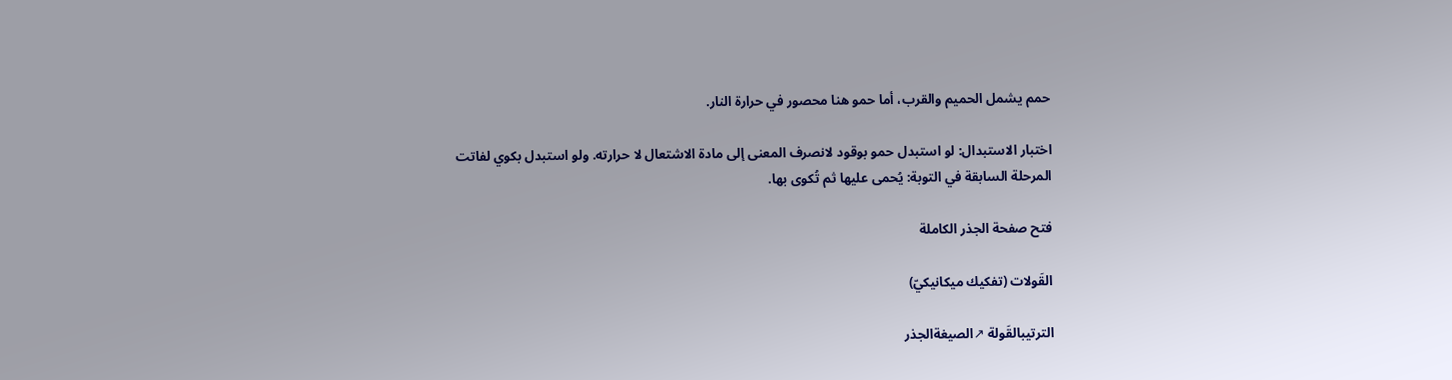حمم يشمل الحميم والقرب، أما حمو هنا محصور في حرارة النار.

اختبار الاستبدال: لو استبدل حمو بوقود لانصرف المعنى إلى مادة الاشتعال لا حرارته. ولو استبدل بكوي لفاتت المرحلة السابقة في التوبة: يُحمى عليها ثم تُكوى بها.

فتح صفحة الجذر الكاملة

القَولات (تفكيك ميكانيكيّ)

الترتيبالقَولة ↗الصيغةالجذر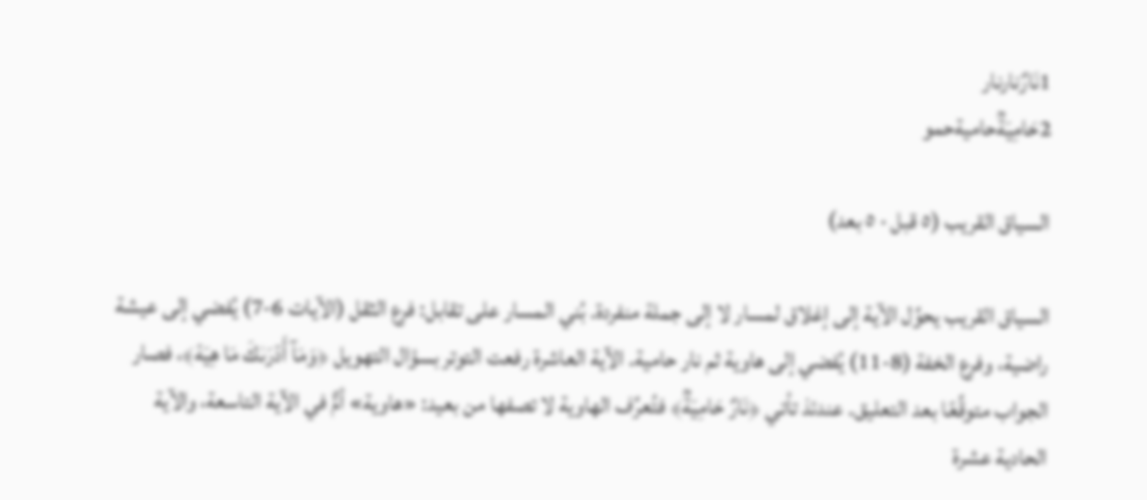1نَارٌنارنار
2حَامِيَةُۢحاميةحمو

السياق القريب (٥ قبل · ٥ بعد)

السياق القريب يحوِّل الآية إلى إغلاق لمسار لا إلى جملة منفردة. بُني المسار على تقابل: فرع الثقل (الآيات 6-7) يُفضي إلى عيشة راضية، وفرع الخفة (8-11) يُفضي إلى هاوية ثم نار حامية. الآية العاشرة رفعت التوتر بسؤال التهويل ﴿وَمَآ أَدۡرَىٰكَ مَا هِيَهۡ﴾، فصار الجواب متوقَّعًا بعد التعليق. عندئذ تأتي ﴿نَارٌ حَامِيَةُۢ﴾ فتُعرِّف الهاوية لا تصفها من بعيد: «هاوية» أمٌّ في الآية التاسعة، والآية الحادية عشرة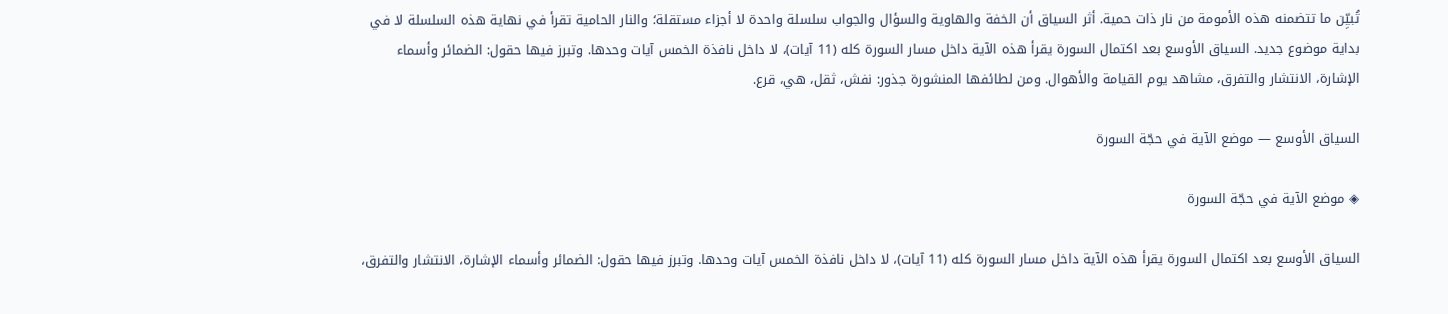تُبيِّن ما تتضمنه هذه الأمومة من نار ذات حمية. أثر السياق أن الخفة والهاوية والسؤال والجواب سلسلة واحدة لا أجزاء مستقلة؛ والنار الحامية تقرأ في نهاية هذه السلسلة لا في بداية موضوع جديد. السياق الأوسع بعد اكتمال السورة يقرأ هذه الآية داخل مسار السورة كله (11 آيات)، لا داخل نافذة الخمس آيات وحدها. وتبرز فيها حقول: الضمائر وأسماء الإشارة، الانتشار والتفرق، مشاهد يوم القيامة والأهوال. ومن لطائفها المنشورة جذور: نفش، ثقل، هي، قرع.

السياق الأوسع — موضع الآية في حجّة السورة

◈ موضع الآية في حجّة السورة

السياق الأوسع بعد اكتمال السورة يقرأ هذه الآية داخل مسار السورة كله (11 آيات)، لا داخل نافذة الخمس آيات وحدها. وتبرز فيها حقول: الضمائر وأسماء الإشارة، الانتشار والتفرق،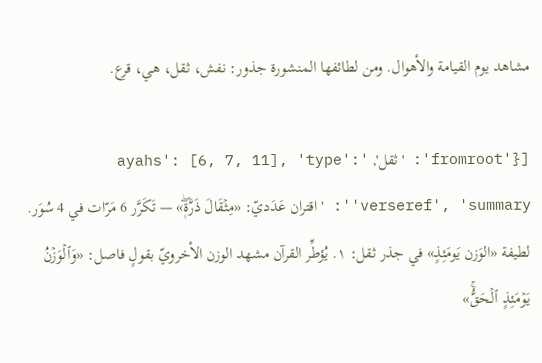مشاهد يوم القيامة والأهوال. ومن لطائفها المنشورة جذور: نفش، ثقل، هي، قرع.

[{'fromroot': 'ثقل', 'ayahs': [6, 7, 11], 'type': 'verseref', 'summary': 'اقتران عَدَديّ: «مِثۡقَالَ ذَرَّةٖۖ» — تَكَرَّر 6 مَرّات في 4 سُوَر. لطيفة «الوَزن يَومَئِذٍ» في جذر ثقل: ١. يُؤطِّر القرآن مشهد الوزن الأخرويّ بقولٍ فاصل: «وَٱلۡوَزۡنُ يَوۡمَئِذٍ ٱلۡحَقُّۚ»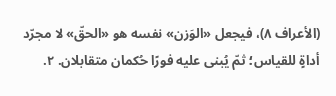(الأعراف ٨)، فيجعل «الوَزن» نفسه هو «الحقّ» لا مجرّد أداةٍ للقياس؛ ثمّ يُبنى عليه فورًا حُكمان متقابلان. ٢.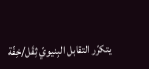يتكرّر التقابل البِنيويّ ثِقَل/خِفّة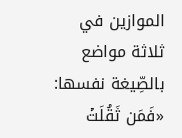الموازين في ثلاثة مواضع بالصِّيغة نفسها: «فَمَن ثَقُلَتۡ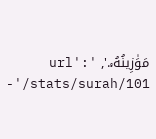مَوَٰزِينُهُۥ.', 'url': '/stats/surah/101-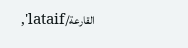القارعة/lataif',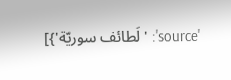'source': 'لَطائف سوريّة'}]